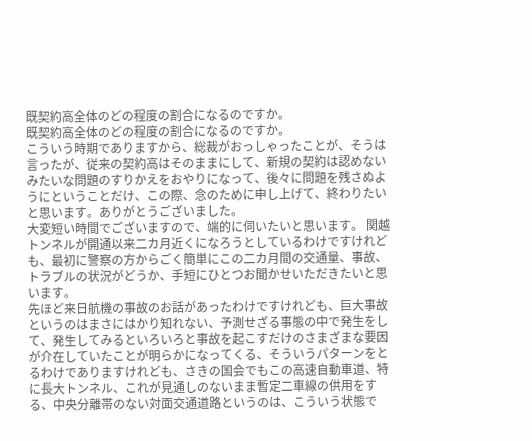既契約高全体のどの程度の割合になるのですか。
既契約高全体のどの程度の割合になるのですか。
こういう時期でありますから、総裁がおっしゃったことが、そうは言ったが、従来の契約高はそのままにして、新規の契約は認めないみたいな問題のすりかえをおやりになって、後々に問題を残さぬようにということだけ、この際、念のために申し上げて、終わりたいと思います。ありがとうございました。
大変短い時間でございますので、端的に伺いたいと思います。 関越トンネルが開通以来二カ月近くになろうとしているわけですけれども、最初に警察の方からごく簡単にこの二カ月間の交通量、事故、トラブルの状況がどうか、手短にひとつお聞かせいただきたいと思います。
先ほど来日航機の事故のお話があったわけですけれども、巨大事故というのはまさにはかり知れない、予測せざる事態の中で発生をして、発生してみるといろいろと事故を起こすだけのさまざまな要因が介在していたことが明らかになってくる、そういうパターンをとるわけでありますけれども、さきの国会でもこの高速自動車道、特に長大トンネル、これが見通しのないまま暫定二車線の供用をする、中央分離帯のない対面交通道路というのは、こういう状態で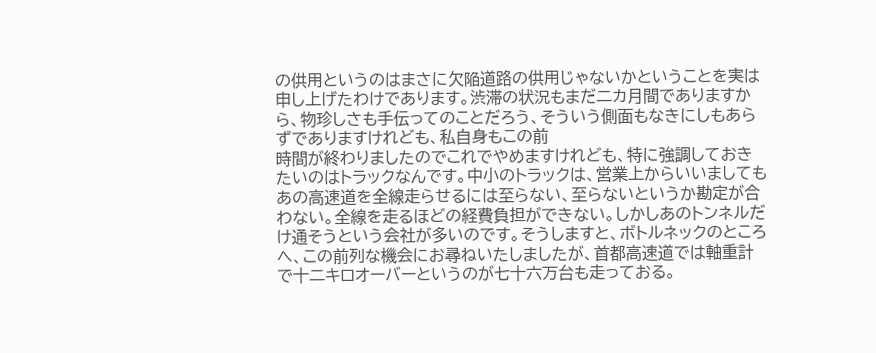の供用というのはまさに欠陥道路の供用じゃないかということを実は申し上げたわけであります。渋滞の状況もまだ二カ月間でありますから、物珍しさも手伝ってのことだろう、そういう側面もなきにしもあらずでありますけれども、私自身もこの前
時間が終わりましたのでこれでやめますけれども、特に強調しておきたいのはトラックなんです。中小のトラックは、営業上からいいましてもあの高速道を全線走らせるには至らない、至らないというか勘定が合わない。全線を走るほどの経費負担ができない。しかしあのトンネルだけ通そうという会社が多いのです。そうしますと、ボトルネックのところへ、この前列な機会にお尋ねいたしましたが、首都高速道では軸重計で十二キロオーバーというのが七十六万台も走っておる。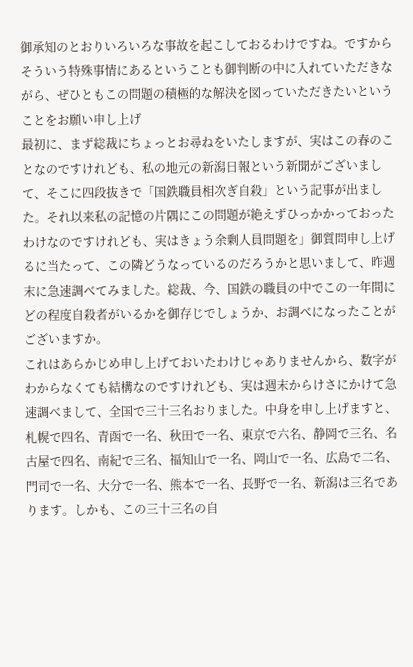御承知のとおりいろいろな事故を起こしておるわけですね。ですからそういう特殊事情にあるということも御判断の中に入れていただきながら、ぜひともこの問題の積極的な解決を図っていただきたいということをお願い申し上げ
最初に、まず総裁にちょっとお尋ねをいたしますが、実はこの春のことなのですけれども、私の地元の新潟日報という新聞がございまして、そこに四段抜きで「国鉄職員相次ぎ自殺」という記事が出ました。それ以来私の記憶の片隅にこの問題が絶えずひっかかっておったわけなのですけれども、実はきょう余剰人員問題を」御質問申し上げるに当たって、この隣どうなっているのだろうかと思いまして、昨週末に急速調べてみました。総裁、今、国鉄の職員の中でこの一年間にどの程度自殺者がいるかを御存じでしょうか、お調べになったことがございますか。
これはあらかじめ申し上げておいたわけじゃありませんから、数字がわからなくても結構なのですけれども、実は週末からけさにかけて急速調べまして、全国で三十三名おりました。中身を申し上げますと、札幌で四名、青函で一名、秋田で一名、東京で六名、静岡で三名、名古屋で四名、南紀で三名、福知山で一名、岡山で一名、広島で二名、門司で一名、大分で一名、熊本で一名、長野で一名、新潟は三名であります。しかも、この三十三名の自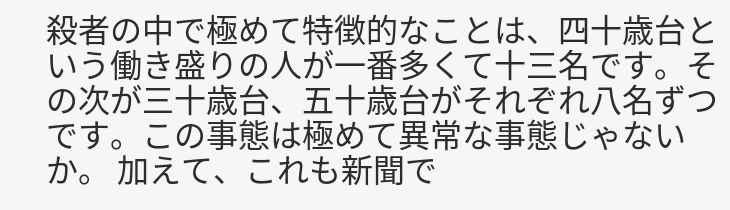殺者の中で極めて特徴的なことは、四十歳台という働き盛りの人が一番多くて十三名です。その次が三十歳台、五十歳台がそれぞれ八名ずつです。この事態は極めて異常な事態じゃないか。 加えて、これも新聞で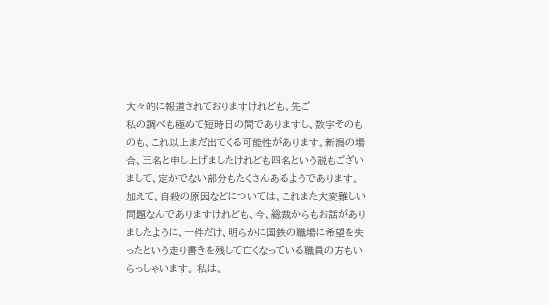大々的に報道されておりますけれども、先ご
私の調べも極めて短時日の間でありますし、数字そのものも、これ以上まだ出てくる可能性があります。新潟の場合、三名と申し上げましたけれども四名という説もございまして、定かでない部分もたくさんあるようであります。 加えて、自殺の原因などについては、これまた大変難しい問題なんでありますけれども、今、総裁からもお話がありましたように、一件だけ、明らかに国鉄の職場に希望を失ったという走り書きを残して亡くなっている職員の方もいらっしゃいます。 私は、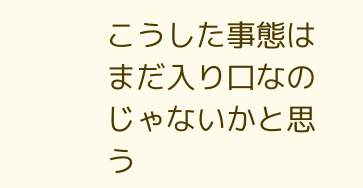こうした事態はまだ入り口なのじゃないかと思う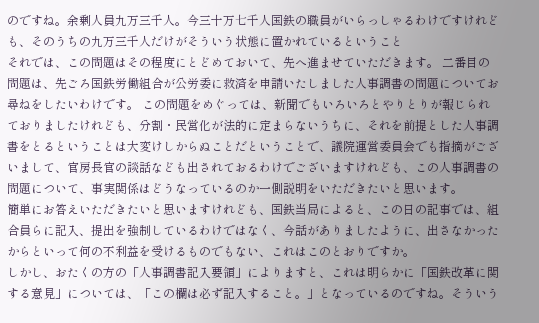のですね。余剰人員九万三千人。今三十万七千人国鉄の職員がいらっしゃるわけですけれども、そのうちの九万三千人だけがそういう状態に置かれているということ
それでは、この問題はその程度にとどめておいて、先へ進ませていただきます。 二番目の問題は、先ごろ国鉄労働組合が公労委に救済を申請いたしました人事調書の問題についてお尋ねをしたいわけです。 この問題をめぐっては、新聞でもいろいろとやりとりが報じられておりましたけれども、分割・民営化が法的に定まらないうちに、それを前提とした人事調書をとるということは大変けしからぬことだということで、議院運営委員会でも指摘がございまして、官房長官の談話なども出されておるわけでございますけれども、この人事調書の問題について、事実関係はどうなっているのか一側説明をいただきたいと思います。
簡単にお答えいただきたいと思いますけれども、国鉄当局によると、この日の記事では、組合員らに記入、提出を強制しているわけではなく、今話がありましたように、出さなかったからといって何の不利益を受けるものでもない、これはこのとおりですか。
しかし、おたくの方の「人事調書記入要領」によりますと、これは明らかに「国鉄改革に関する意見」については、「この欄は必ず記入すること。」となっているのですね。そういう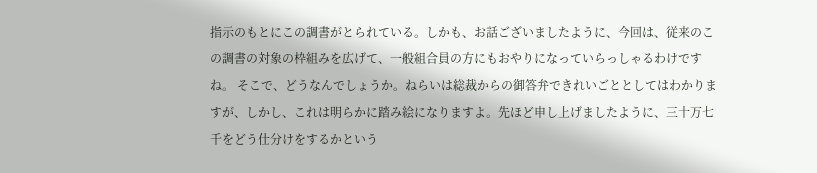指示のもとにこの調書がとられている。しかも、お話ございましたように、今回は、従来のこの調書の対象の枠組みを広げて、一般組合員の方にもおやりになっていらっしゃるわけですね。 そこで、どうなんでしょうか。ねらいは総裁からの御答弁できれいごととしてはわかりますが、しかし、これは明らかに踏み絵になりますよ。先ほど申し上げましたように、三十万七千をどう仕分けをするかという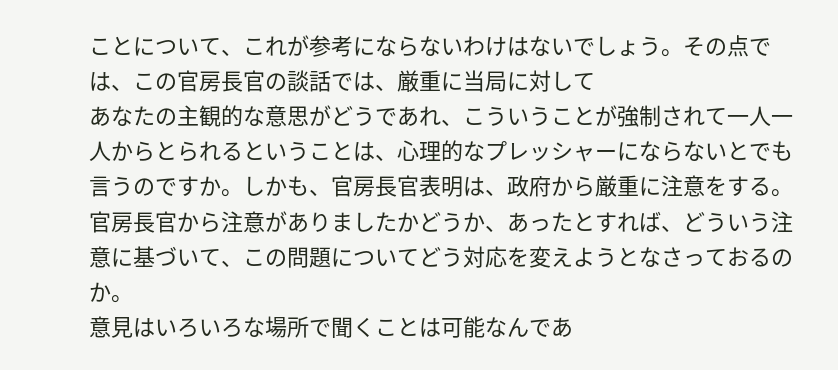ことについて、これが参考にならないわけはないでしょう。その点では、この官房長官の談話では、厳重に当局に対して
あなたの主観的な意思がどうであれ、こういうことが強制されて一人一人からとられるということは、心理的なプレッシャーにならないとでも言うのですか。しかも、官房長官表明は、政府から厳重に注意をする。官房長官から注意がありましたかどうか、あったとすれば、どういう注意に基づいて、この問題についてどう対応を変えようとなさっておるのか。
意見はいろいろな場所で聞くことは可能なんであ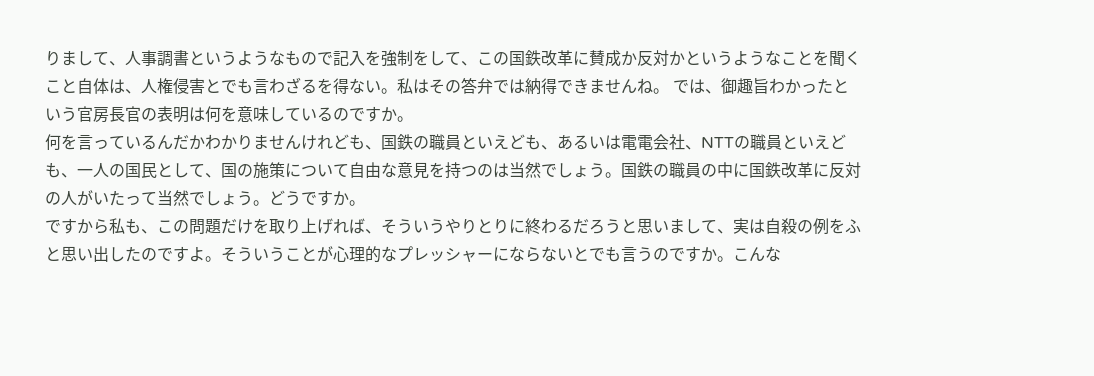りまして、人事調書というようなもので記入を強制をして、この国鉄改革に賛成か反対かというようなことを聞くこと自体は、人権侵害とでも言わざるを得ない。私はその答弁では納得できませんね。 では、御趣旨わかったという官房長官の表明は何を意味しているのですか。
何を言っているんだかわかりませんけれども、国鉄の職員といえども、あるいは電電会社、NTTの職員といえども、一人の国民として、国の施策について自由な意見を持つのは当然でしょう。国鉄の職員の中に国鉄改革に反対の人がいたって当然でしょう。どうですか。
ですから私も、この問題だけを取り上げれば、そういうやりとりに終わるだろうと思いまして、実は自殺の例をふと思い出したのですよ。そういうことが心理的なプレッシャーにならないとでも言うのですか。こんな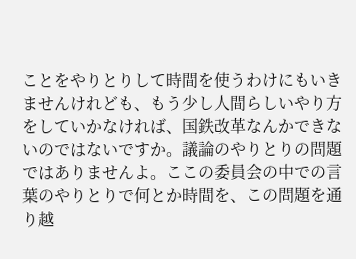ことをやりとりして時間を使うわけにもいきませんけれども、もう少し人間らしいやり方をしていかなければ、国鉄改革なんかできないのではないですか。議論のやりとりの問題ではありませんよ。ここの委員会の中での言葉のやりとりで何とか時間を、この問題を通り越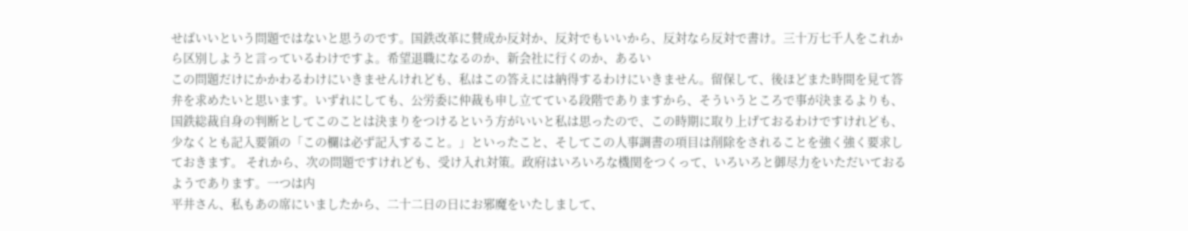せばいいという問題ではないと思うのです。国鉄改革に賛成か反対か、反対でもいいから、反対なら反対で書け。三十万七千人をこれから区別しようと言っているわけですよ。希望退職になるのか、新会社に行くのか、あるい
この問題だけにかかわるわけにいきませんけれども、私はこの答えには納得するわけにいきません。留保して、後ほどまた時間を見て答弁を求めたいと思います。いずれにしても、公労委に仲裁も申し立てている段階でありますから、そういうところで事が決まるよりも、国鉄総裁自身の判断としてこのことは決まりをつけるという方がいいと私は思ったので、この時期に取り上げておるわけですけれども、少なくとも記入要領の「この欄は必ず記入すること。」といったこと、そしてこの人事調書の項目は削除をされることを強く強く要求しておきます。 それから、次の問題ですけれども、受け入れ対策。政府はいろいろな機関をつくって、いろいろと御尽力をいただいておるようであります。一つは内
平井さん、私もあの席にいましたから、二十二日の日にお邪魔をいたしまして、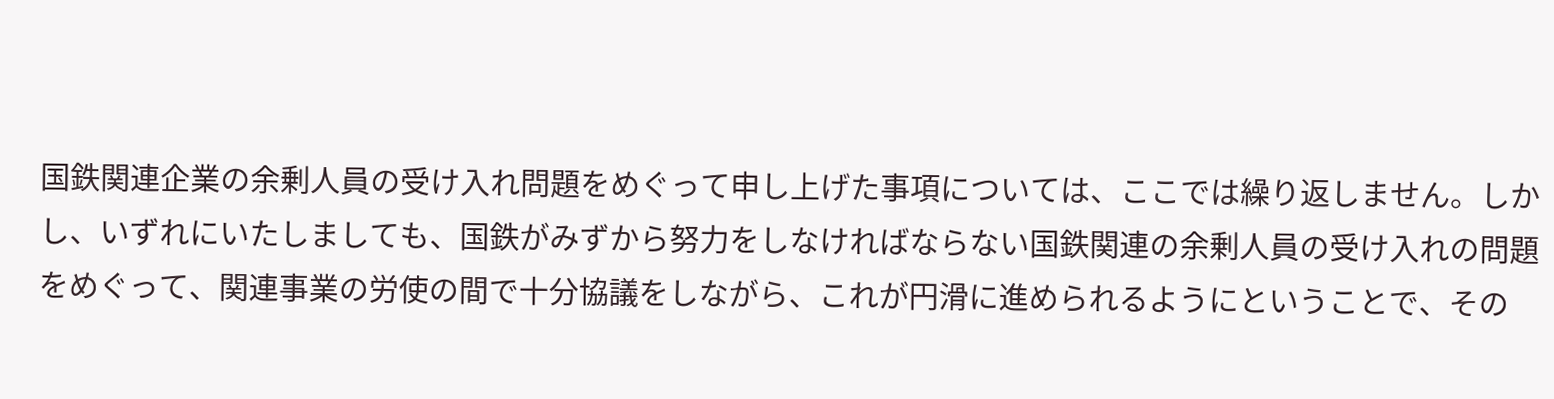国鉄関連企業の余剰人員の受け入れ問題をめぐって申し上げた事項については、ここでは繰り返しません。しかし、いずれにいたしましても、国鉄がみずから努力をしなければならない国鉄関連の余剰人員の受け入れの問題をめぐって、関連事業の労使の間で十分協議をしながら、これが円滑に進められるようにということで、その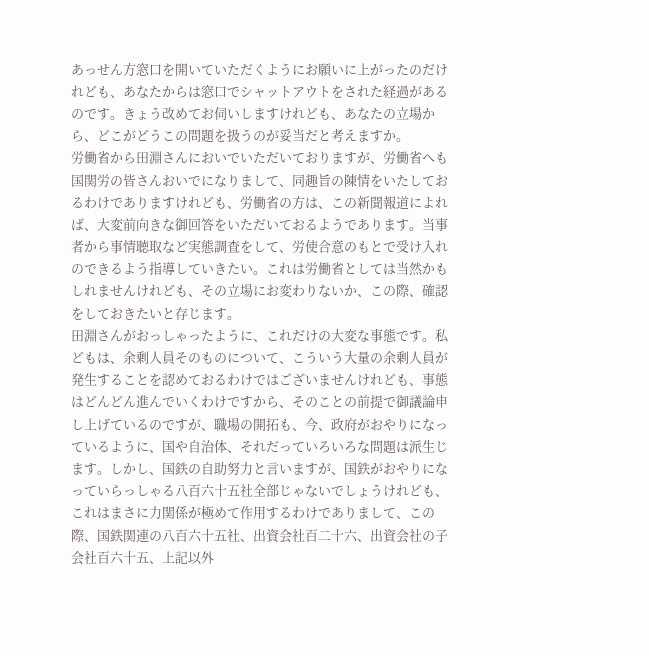あっせん方窓口を開いていただくようにお願いに上がったのだけれども、あなたからは窓口でシャットアウトをされた経過があるのです。きょう改めてお伺いしますけれども、あなたの立場から、どこがどうこの問題を扱うのが妥当だと考えますか。
労働省から田淵さんにおいでいただいておりますが、労働省へも国関労の皆さんおいでになりまして、同趣旨の陳情をいたしておるわけでありますけれども、労働省の方は、この新聞報道によれば、大変前向きな御回答をいただいておるようであります。当事者から事情聴取など実態調査をして、労使合意のもとで受け入れのできるよう指導していきたい。これは労働省としては当然かもしれませんけれども、その立場にお変わりないか、この際、確認をしておきたいと存じます。
田淵さんがおっしゃったように、これだけの大変な事態です。私どもは、余剰人員そのものについて、こういう大量の余剰人員が発生することを認めておるわけではございませんけれども、事態はどんどん進んでいくわけですから、そのことの前提で御議論申し上げているのですが、職場の開拓も、今、政府がおやりになっているように、国や自治体、それだっていろいろな問題は派生じます。しかし、国鉄の自助努力と言いますが、国鉄がおやりになっていらっしゃる八百六十五社全部じゃないでしょうけれども、これはまさに力関係が極めて作用するわけでありまして、この際、国鉄関連の八百六十五社、出資会社百二十六、出資会社の子会社百六十五、上記以外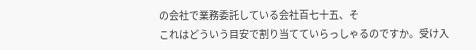の会社で業務委託している会社百七十五、そ
これはどういう目安で割り当てていらっしゃるのですか。受け入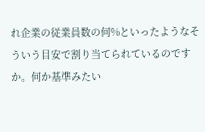れ企業の従業員数の何%といったようなそういう目安で割り当てられているのですか。何か基準みたい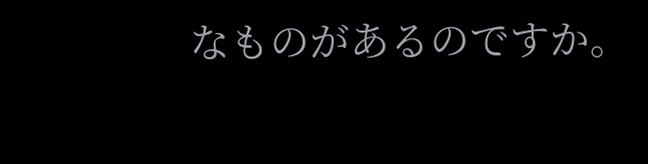なものがあるのですか。